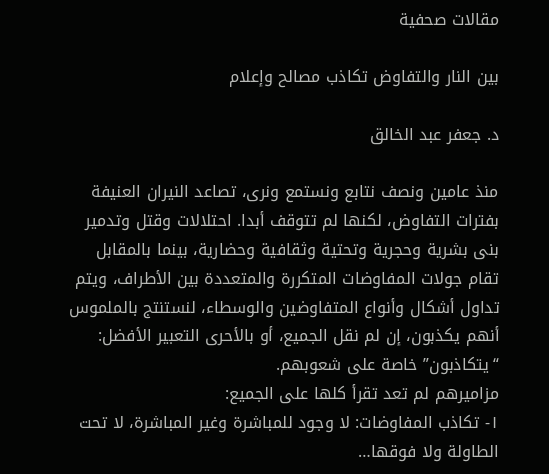مقالات صحفية

بين النار والتفاوض تكاذب مصالح وإعلام

د. جعفر عبد الخالق

منذ عامين ونصف نتابع ونستمع ونرى، تصاعد النيران العنيفة بفترات التفاوض، لكنها لم تتوقف أبدا. احتلالات وقتل وتدمير بنى بشرية وحجرية وتحتية وثقافية وحضارية، بينما بالمقابل تقام جولات المفاوضات المتكررة والمتعددة بين الأطراف، ويتم تداول أشكال وأنواع المتفاوضين والوسطاء، لنستنتج بالملموس أنهم يكذبون، إن لم نقل الجميع، أو بالأحرى التعبير الأفضل:
“يتكاذبون” خاصة على شعوبهم.
مزاميرهم لم تعد تقرأ كلها على الجميع:
١- تكاذب المفاوضات: لا وجود للمباشرة وغير المباشرة، لا تحت الطاولة ولا فوقها…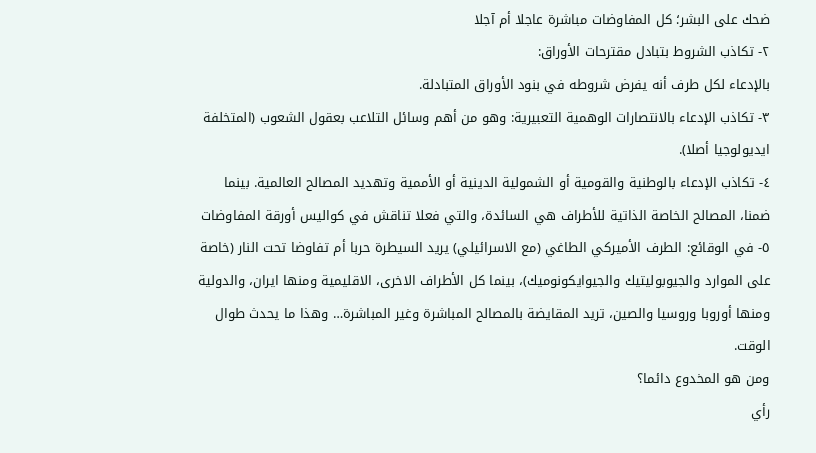ضحك على البشر؛ كل المفاوضات مباشرة عاجلا أم آجلا
٢- تكاذب الشروط بتبادل مقترحات الأوراق:
بالإدعاء لكل طرف أنه يفرض شروطه في بنود الأوراق المتبادلة.
٣- تكاذب الإدعاء بالانتصارات الوهمية التعبيرية: وهو من أهم وسائل التلاعب بعقول الشعوب (المتخلفة ايديولوجيا أصلا).
٤- تكاذب الإدعاء بالوطنية والقومية أو الشمولية الدينية أو الأممية وتهديد المصالح العالمية. بينما ضمنا، المصالح الخاصة الذاتية للأطراف هي السائدة، والتي فعلا تناقش في كواليس أورقة المفاوضات
٥- في الوقائع: الطرف الأميركي الطاغي (مع الاسرائيلي) يريد السيطرة حربا أم تفاوضا تحت النار (خاصة على الموارد والجيوبوليتيك والجيوايكونوميك)، بينما كل الأطراف الاخرى، الاقليمية ومنها ايران، والدولية ومنها أوروبا وروسيا والصين، تريد المقايضة بالمصالح المباشرة وغير المباشرة… وهذا ما يحدث طوال الوقت.
ومن هو المخدوع دائما؟
رأي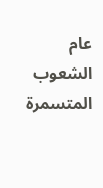عام الشعوب المتسمرة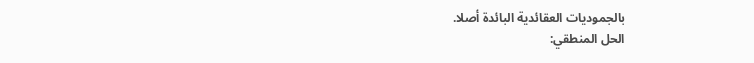بالجموديات العقائدية البائدة أصلا.
الحل المنطقي: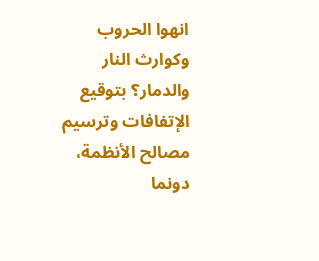انهوا الحروب وكوارث النار والدمار؟ بتوقيع الإتفافات وترسيم مصالح الأنظمة، دونما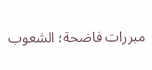مبررات فاضحة؛ الشعوب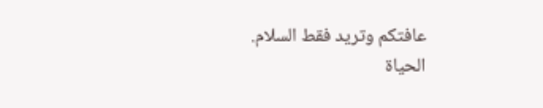عافتكم وتريد فقط السلام.
الحياة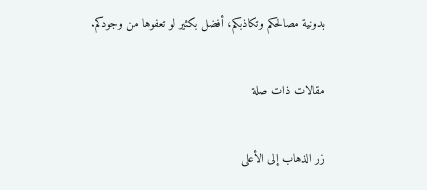بدونية مصالحكم وتكاذبكم، أفضل بكثير لو تعفوها من وجودكم.

مقالات ذات صلة

زر الذهاب إلى الأعلى